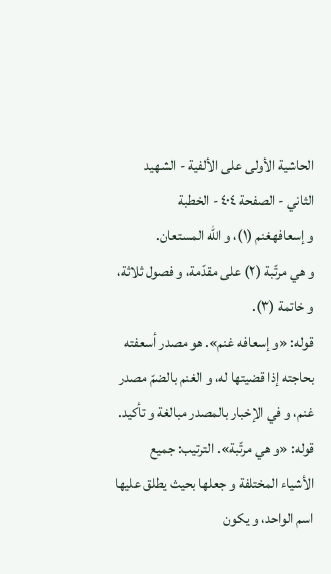الحاشية الأولى على الألفية - الشهيد الثاني - الصفحة ٤٠٤ - الخطبة
و إسعافهغنم (١)، و اللّه المستعان.
و هي مرتّبة (٢) على مقدّمة، و فصول ثلاثة، و خاتمة (٣).
قوله: «و إسعافه غنم». هو مصدر أسعفته بحاجته إذا قضيتها له، و الغنم بالضمّ مصدر غنم، و في الإخبار بالمصدر مبالغة و تأكيد.
قوله: «و هي مرتّبة». الترتيب: جميع الأشياء المختلفة و جعلها بحيث يطلق عليها اسم الواحد، و يكون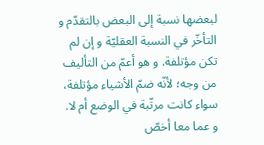لبعضها نسبة إلى البعض بالتقدّم و التأخّر في النسبة العقليّة و إن لم تكن مؤتلفة. و هو أعمّ من التأليف من وجه؛ لأنّه ضمّ الأشياء مؤتلفة، سواء كانت مرتّبة في الوضع أم لا. و عما معا أخصّ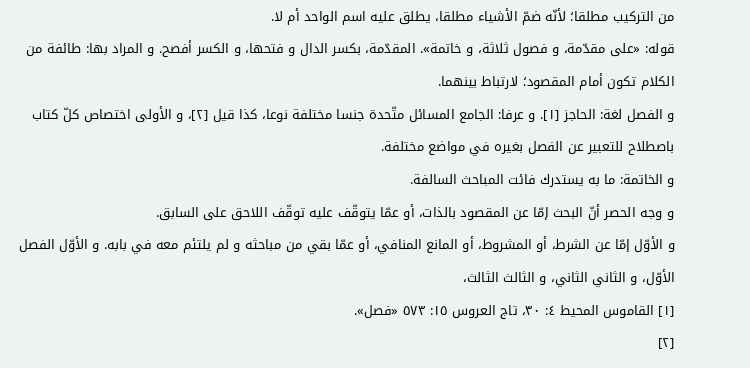من التركيب مطلقا؛ لأنّه ضمّ الأشياء مطلقا، يطلق عليه اسم الواحد أم لا.
قوله: «على مقدّمة، و فصول ثلاثة، و خاتمة». المقدّمة، بكسر الدال و فتحها، و الكسر أفصح. و المراد بها: طائفة من الكلام تكون أمام المقصود؛ لارتباط بينهما.
و الفصل لغة: الحاجز [١]. و عرفا: الجامع المسائل متّحدة جنسا مختلفة نوعا، كذا قيل [٢]، و الأولى اختصاص كلّ كتاب باصطلاح للتعبير عن الفصل بغيره في مواضع مختلفة.
و الخاتمة: ما به يستدرك فائت المباحث السالفة.
و وجه الحصر أنّ البحث إمّا عن المقصود بالذات، أو عمّا يتوقّف عليه توقّف اللاحق على السابق.
و الأوّل إمّا عن الشرط، أو المشروط، أو المانع المنافي، أو عمّا بقي من مباحثه و لم يلتئم معه في بابه. و الأوّل الفصل الأوّل، و الثاني الثاني، و الثالث الثالث،
[١] القاموس المحيط ٤: ٣٠، تاج العروس ١٥: ٥٧٣ «فصل».
[٢]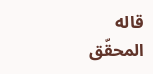قاله المحقّق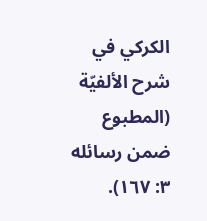الكركي في شرح الألفيّة (المطبوع ضمن رسائله ٣: ١٦٧).